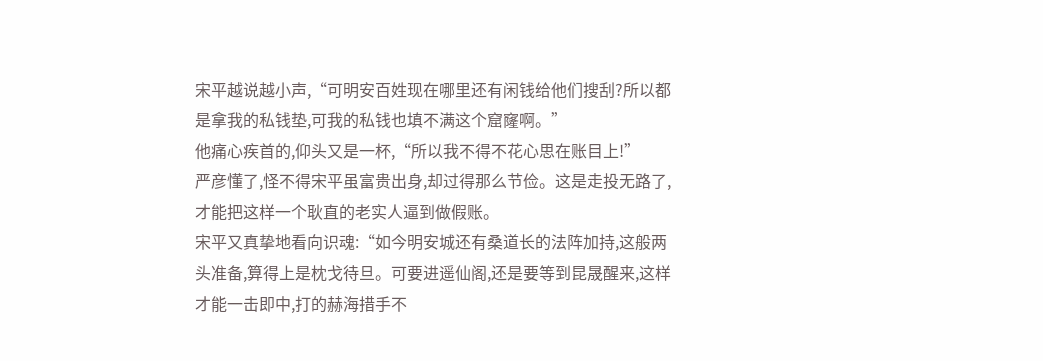宋平越说越小声,“可明安百姓现在哪里还有闲钱给他们搜刮?所以都是拿我的私钱垫,可我的私钱也填不满这个窟窿啊。”
他痛心疾首的,仰头又是一杯,“所以我不得不花心思在账目上!”
严彦懂了,怪不得宋平虽富贵出身,却过得那么节俭。这是走投无路了,才能把这样一个耿直的老实人逼到做假账。
宋平又真挚地看向识魂:“如今明安城还有桑道长的法阵加持,这般两头准备,算得上是枕戈待旦。可要进遥仙阁,还是要等到昆晟醒来,这样才能一击即中,打的赫海措手不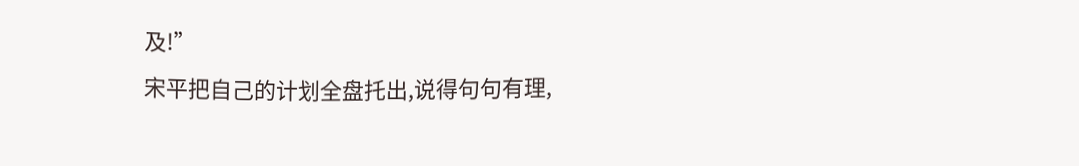及!”
宋平把自己的计划全盘托出,说得句句有理,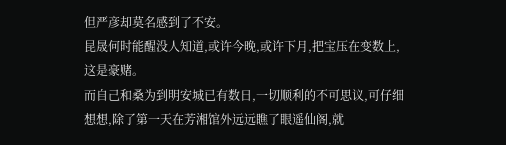但严彦却莫名感到了不安。
昆晟何时能醒没人知道,或许今晚,或许下月,把宝压在变数上,这是豪赌。
而自己和桑为到明安城已有数日,一切顺利的不可思议,可仔细想想,除了第一天在芳湘馆外远远瞧了眼遥仙阁,就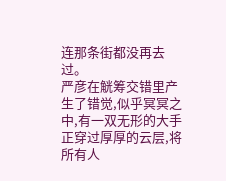连那条街都没再去过。
严彦在觥筹交错里产生了错觉,似乎冥冥之中,有一双无形的大手正穿过厚厚的云层,将所有人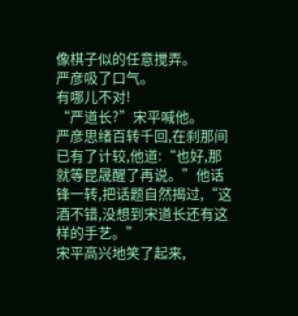像棋子似的任意搅弄。
严彦吸了口气。
有哪儿不对!
“严道长?”宋平喊他。
严彦思绪百转千回,在刹那间已有了计较,他道:“也好,那就等昆晟醒了再说。”他话锋一转,把话题自然揭过,“这酒不错,没想到宋道长还有这样的手艺。”
宋平高兴地笑了起来,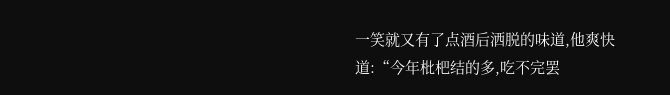一笑就又有了点酒后洒脱的味道,他爽快道:“今年枇杷结的多,吃不完罢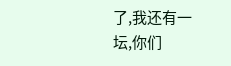了,我还有一坛,你们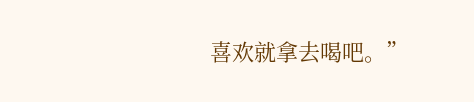喜欢就拿去喝吧。”